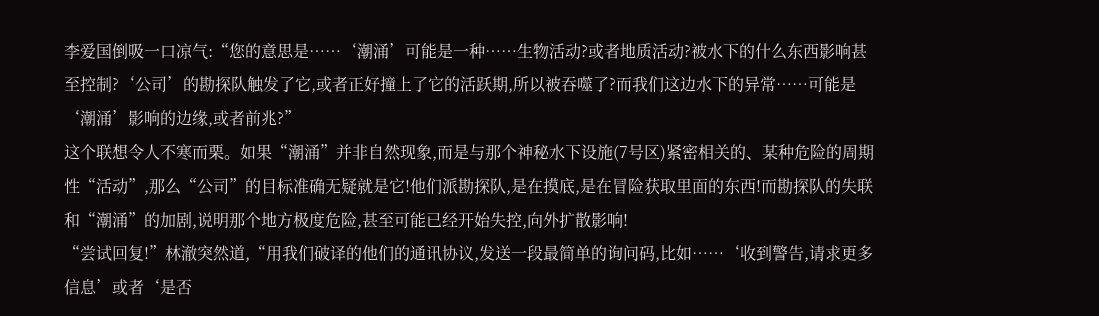李爱国倒吸一口凉气:“您的意思是……‘潮涌’可能是一种……生物活动?或者地质活动?被水下的什么东西影响甚至控制?‘公司’的勘探队触发了它,或者正好撞上了它的活跃期,所以被吞噬了?而我们这边水下的异常……可能是‘潮涌’影响的边缘,或者前兆?”
这个联想令人不寒而栗。如果“潮涌”并非自然现象,而是与那个神秘水下设施(7号区)紧密相关的、某种危险的周期性“活动”,那么“公司”的目标准确无疑就是它!他们派勘探队,是在摸底,是在冒险获取里面的东西!而勘探队的失联和“潮涌”的加剧,说明那个地方极度危险,甚至可能已经开始失控,向外扩散影响!
“尝试回复!”林澈突然道,“用我们破译的他们的通讯协议,发送一段最简单的询问码,比如……‘收到警告,请求更多信息’或者‘是否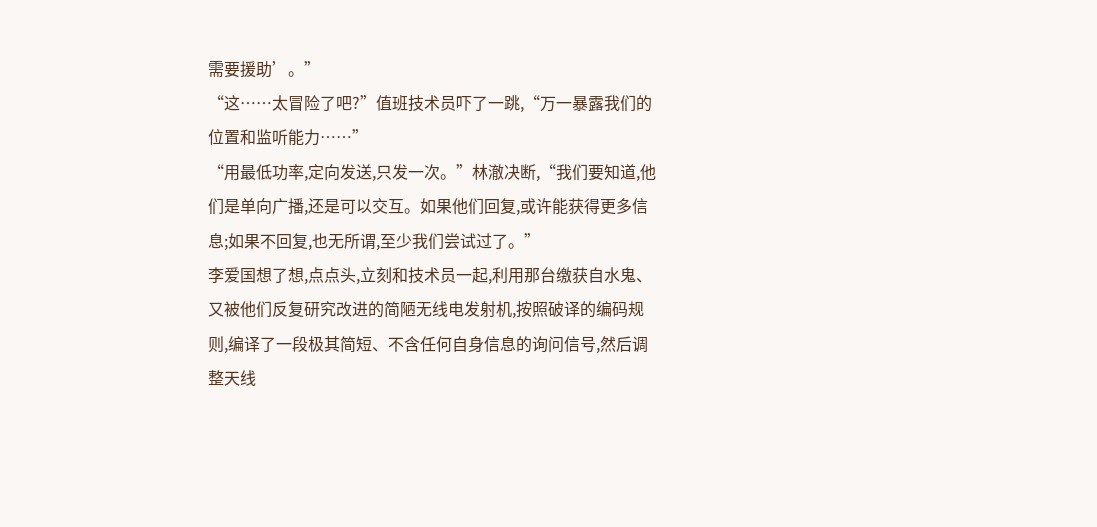需要援助’。”
“这……太冒险了吧?”值班技术员吓了一跳,“万一暴露我们的位置和监听能力……”
“用最低功率,定向发送,只发一次。”林澈决断,“我们要知道,他们是单向广播,还是可以交互。如果他们回复,或许能获得更多信息;如果不回复,也无所谓,至少我们尝试过了。”
李爱国想了想,点点头,立刻和技术员一起,利用那台缴获自水鬼、又被他们反复研究改进的简陋无线电发射机,按照破译的编码规则,编译了一段极其简短、不含任何自身信息的询问信号,然后调整天线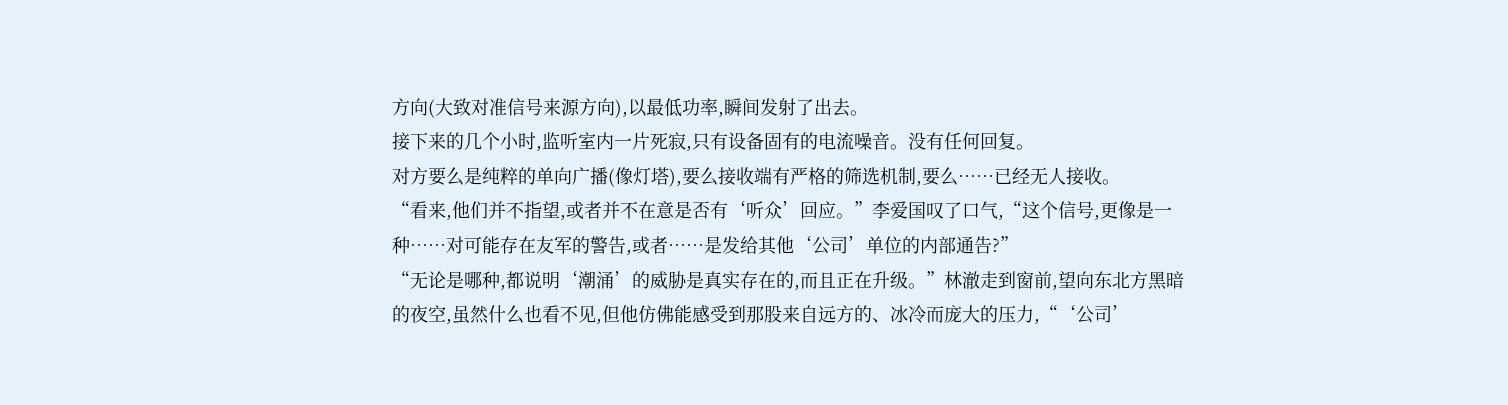方向(大致对准信号来源方向),以最低功率,瞬间发射了出去。
接下来的几个小时,监听室内一片死寂,只有设备固有的电流噪音。没有任何回复。
对方要么是纯粹的单向广播(像灯塔),要么接收端有严格的筛选机制,要么……已经无人接收。
“看来,他们并不指望,或者并不在意是否有‘听众’回应。”李爱国叹了口气,“这个信号,更像是一种……对可能存在友军的警告,或者……是发给其他‘公司’单位的内部通告?”
“无论是哪种,都说明‘潮涌’的威胁是真实存在的,而且正在升级。”林澈走到窗前,望向东北方黑暗的夜空,虽然什么也看不见,但他仿佛能感受到那股来自远方的、冰冷而庞大的压力,“‘公司’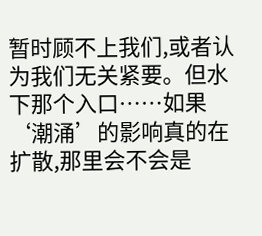暂时顾不上我们,或者认为我们无关紧要。但水下那个入口……如果‘潮涌’的影响真的在扩散,那里会不会是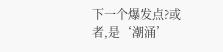下一个爆发点?或者,是‘潮涌’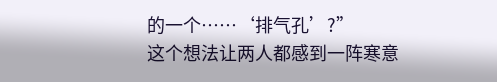的一个……‘排气孔’?”
这个想法让两人都感到一阵寒意